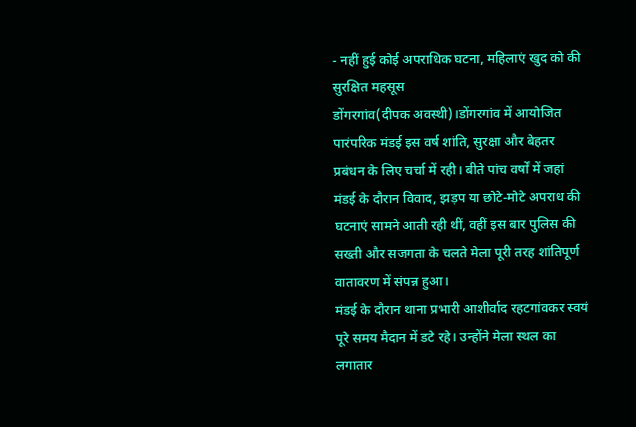- नहीं हुई कोई अपराधिक घटना, महिलाएं खुद को की सुरक्षित महसूस
डोंगरगांव(दीपक अवस्थी)।डोंगरगांव में आयोजित पारंपरिक मंडई इस वर्ष शांति, सुरक्षा और बेहतर प्रबंधन के लिए चर्चा में रही। बीते पांच वर्षों में जहां मंडई के दौरान विवाद, झड़प या छोटे-मोटे अपराध की घटनाएं सामने आती रही थीं, वहीं इस बार पुलिस की सख्ती और सजगता के चलते मेला पूरी तरह शांतिपूर्ण वातावरण में संपन्न हुआ।
मंडई के दौरान थाना प्रभारी आशीर्वाद रहटगांवकर स्वयं पूरे समय मैदान में डटे रहे। उन्होंने मेला स्थल का लगातार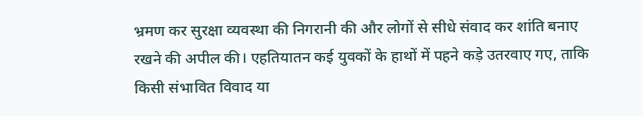भ्रमण कर सुरक्षा व्यवस्था की निगरानी की और लोगों से सीधे संवाद कर शांति बनाए रखने की अपील की। एहतियातन कई युवकों के हाथों में पहने कड़े उतरवाए गए, ताकि किसी संभावित विवाद या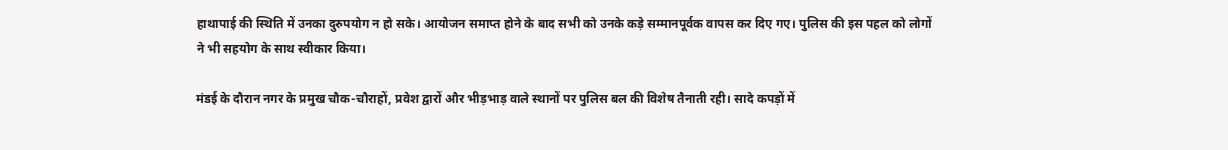हाथापाई की स्थिति में उनका दुरुपयोग न हो सके। आयोजन समाप्त होने के बाद सभी को उनके कड़े सम्मानपूर्वक वापस कर दिए गए। पुलिस की इस पहल को लोगों ने भी सहयोग के साथ स्वीकार किया।

मंडई के दौरान नगर के प्रमुख चौक-चौराहों, प्रवेश द्वारों और भीड़भाड़ वाले स्थानों पर पुलिस बल की विशेष तैनाती रही। सादे कपड़ों में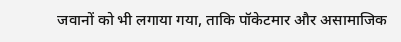जवानों को भी लगाया गया, ताकि पॉकेटमार और असामाजिक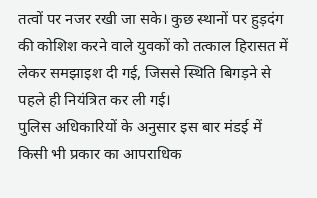तत्वों पर नजर रखी जा सके। कुछ स्थानों पर हुड़दंग की कोशिश करने वाले युवकों को तत्काल हिरासत में लेकर समझाइश दी गई, जिससे स्थिति बिगड़ने से पहले ही नियंत्रित कर ली गई।
पुलिस अधिकारियों के अनुसार इस बार मंडई में किसी भी प्रकार का आपराधिक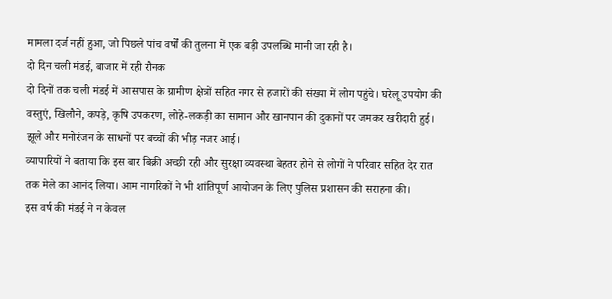मामला दर्ज नहीं हुआ, जो पिछले पांच वर्षों की तुलना में एक बड़ी उपलब्धि मानी जा रही है।
दो दिन चली मंडई, बाजार में रही रौनक
दो दिनों तक चली मंडई में आसपास के ग्रामीण क्षेत्रों सहित नगर से हजारों की संख्या में लोग पहुंचे। घरेलू उपयोग की वस्तुएं, खिलौने, कपड़े, कृषि उपकरण, लोहे-लकड़ी का सामान और खानपान की दुकानों पर जमकर खरीदारी हुई। झूले और मनोरंजन के साधनों पर बच्चों की भीड़ नजर आई।
व्यापारियों ने बताया कि इस बार बिक्री अच्छी रही और सुरक्षा व्यवस्था बेहतर होने से लोगों ने परिवार सहित देर रात तक मेले का आनंद लिया। आम नागरिकों ने भी शांतिपूर्ण आयोजन के लिए पुलिस प्रशासन की सराहना की।
इस वर्ष की मंडई ने न केवल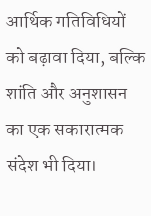आर्थिक गतिविधियों को बढ़ावा दिया, बल्कि शांति और अनुशासन का एक सकारात्मक संदेश भी दिया।